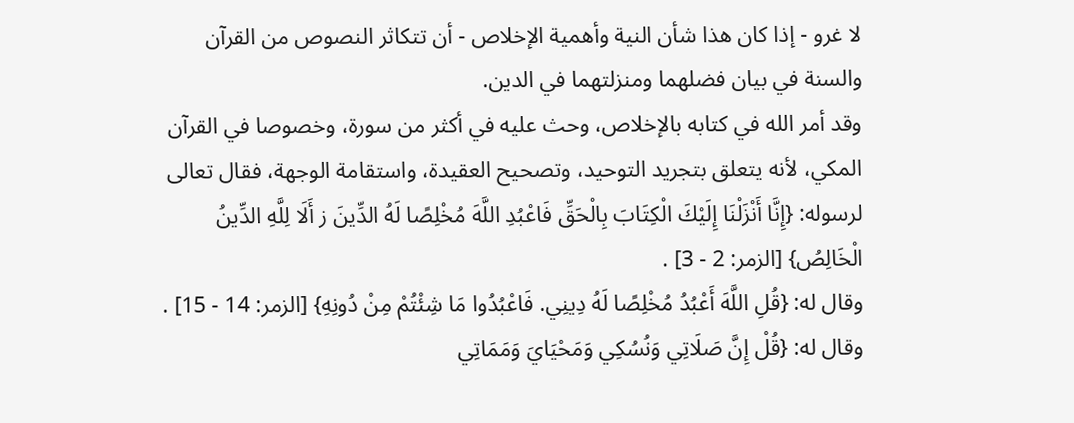لا غرو - إذا كان هذا شأن النية وأهمية الإخلاص - أن تتكاثر النصوص من القرآن والسنة في بيان فضلهما ومنزلتهما في الدين.
وقد أمر الله في كتابه بالإخلاص، وحث عليه في أكثر من سورة، وخصوصا في القرآن المكي، لأنه يتعلق بتجريد التوحيد، وتصحيح العقيدة، واستقامة الوجهة، فقال تعالى لرسوله: {إِنَّا أَنْزَلْنَا إِلَيْكَ الْكِتَابَ بِالْحَقِّ فَاعْبُدِ اللَّهَ مُخْلِصًا لَهُ الدِّينَ ز أَلَا لِلَّهِ الدِّينُ الْخَالِصُ} [الزمر: 2 - 3] .
وقال له: {قُلِ اللَّهَ أَعْبُدُ مُخْلِصًا لَهُ دِينِي. فَاعْبُدُوا مَا شِئْتُمْ مِنْ دُونِهِ} [الزمر: 14 - 15] .
وقال له: {قُلْ إِنَّ صَلَاتِي وَنُسُكِي وَمَحْيَايَ وَمَمَاتِي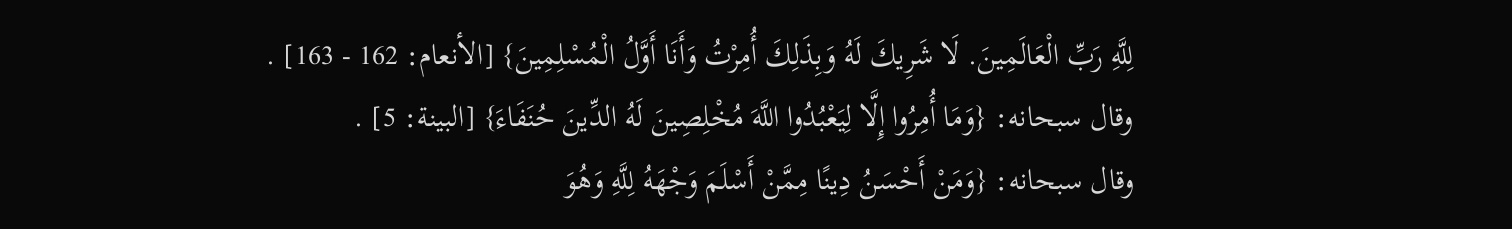لِلَّهِ رَبِّ الْعَالَمِينَ. لَا شَرِيكَ لَهُ وَبِذَلِكَ أُمِرْتُ وَأَنَا أَوَّلُ الْمُسْلِمِينَ} [الأنعام: 162 - 163] .
وقال سبحانه: {وَمَا أُمِرُوا إِلَّا لِيَعْبُدُوا اللَّهَ مُخْلِصِينَ لَهُ الدِّينَ حُنَفَاءَ} [البينة: 5] .
وقال سبحانه: {وَمَنْ أَحْسَنُ دِينًا مِمَّنْ أَسْلَمَ وَجْهَهُ لِلَّهِ وَهُوَ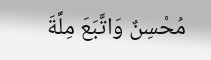مُحْسِنٌ وَاتَّبَعَ مِلَّةَ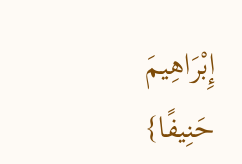إِبْرَاهِيمَ حَنِيفًا}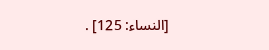[النساء: 125] .